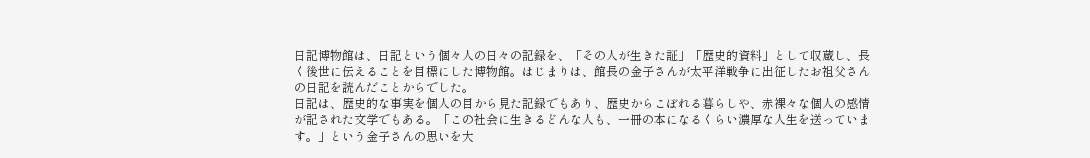日記博物館は、日記という個々人の日々の記録を、「その人が生きた証」「歴史的資料」として収蔵し、長く後世に伝えることを目標にした博物館。はじまりは、館長の金子さんが太平洋戦争に出征したお祖父さんの日記を読んだことからでした。
日記は、歴史的な事実を個人の目から見た記録でもあり、歴史からこぼれる暮らしや、赤裸々な個人の感情が記された文学でもある。「この社会に生きるどんな人も、一冊の本になるくらい濃厚な人生を送っています。」という金子さんの思いを大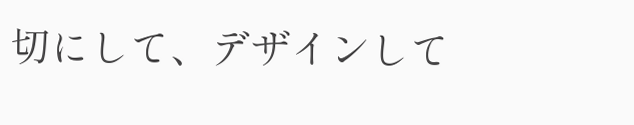切にして、デザインして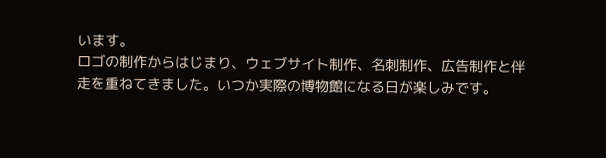います。
ロゴの制作からはじまり、ウェブサイト制作、名刺制作、広告制作と伴走を重ねてきました。いつか実際の博物館になる日が楽しみです。